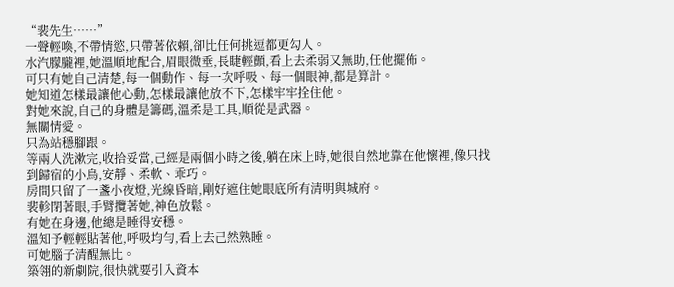“裴先生……”
一聲輕喚,不帶情慾,只帶著依賴,卻比任何挑逗都更勾人。
水汽朦朧裡,她溫順地配合,眉眼微垂,長睫輕顫,看上去柔弱又無助,任他擺佈。
可只有她自己清楚,每一個動作、每一次呼吸、每一個眼神,都是算計。
她知道怎樣最讓他心動,怎樣最讓他放不下,怎樣牢牢拴住他。
對她來說,自己的身體是籌碼,溫柔是工具,順從是武器。
無關情愛。
只為站穩腳跟。
等兩人洗漱完,收拾妥當,己經是兩個小時之後,躺在床上時,她很自然地靠在他懷裡,像只找到歸宿的小鳥,安靜、柔軟、乖巧。
房間只留了一盞小夜燈,光線昏暗,剛好遮住她眼底所有清明與城府。
裴軫閉著眼,手臂攬著她,神色放鬆。
有她在身邊,他總是睡得安穩。
溫知予輕輕貼著他,呼吸均勻,看上去己然熟睡。
可她腦子清醒無比。
築翎的新劇院,很快就要引入資本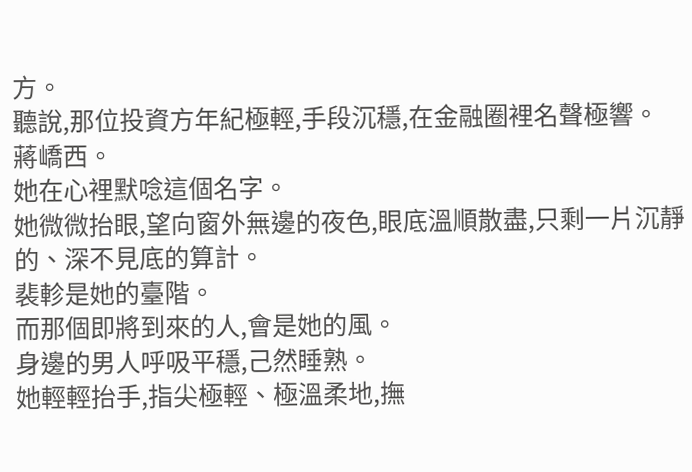方。
聽說,那位投資方年紀極輕,手段沉穩,在金融圈裡名聲極響。
蔣嶠西。
她在心裡默唸這個名字。
她微微抬眼,望向窗外無邊的夜色,眼底溫順散盡,只剩一片沉靜的、深不見底的算計。
裴軫是她的臺階。
而那個即將到來的人,會是她的風。
身邊的男人呼吸平穩,己然睡熟。
她輕輕抬手,指尖極輕、極溫柔地,撫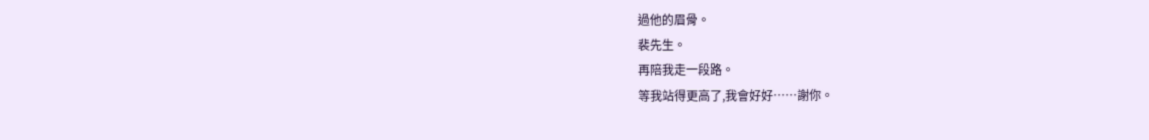過他的眉骨。
裴先生。
再陪我走一段路。
等我站得更高了,我會好好……謝你。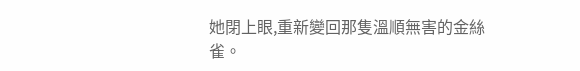她閉上眼,重新變回那隻溫順無害的金絲雀。